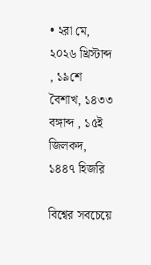• ২রা মে, ২০২৬ খ্রিস্টাব্দ , ১৯শে বৈশাখ, ১৪৩৩ বঙ্গাব্দ , ১৫ই জিলকদ, ১৪৪৭ হিজরি

বিশ্বের সবচেয়ে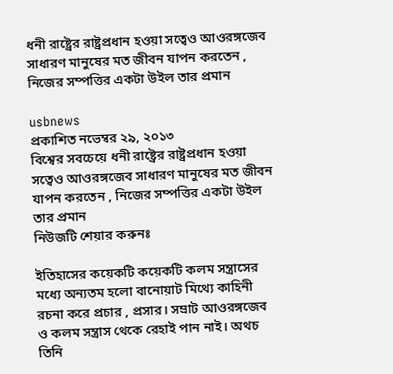ধনী রাষ্ট্রের রাষ্ট্রপ্রধান হওয়া সত্বেও আওরঙ্গজেব সাধারণ মানুষের মত জীবন যাপন করতেন , নিজের সম্পত্তির একটা উইল তার প্রমান

usbnews
প্রকাশিত নভেম্বর ২৯, ২০১৩
বিশ্বের সবচেয়ে ধনী রাষ্ট্রের রাষ্ট্রপ্রধান হওয়া সত্বেও আওরঙ্গজেব সাধারণ মানুষের মত জীবন যাপন করতেন , নিজের সম্পত্তির একটা উইল তার প্রমান
নিউজটি শেয়ার করুনঃ

ইতিহাসের কয়েকটি কয়েকটি কলম সন্ত্রাসের মধ্যে অন্যতম হলো বানোয়াট মিথ্যে কাহিনী রচনা করে প্রচার , প্রসার। সম্রাট আওরঙ্গজেব ও কলম সন্ত্রাস থেকে রেহাই পান নাই। অথচ তিনি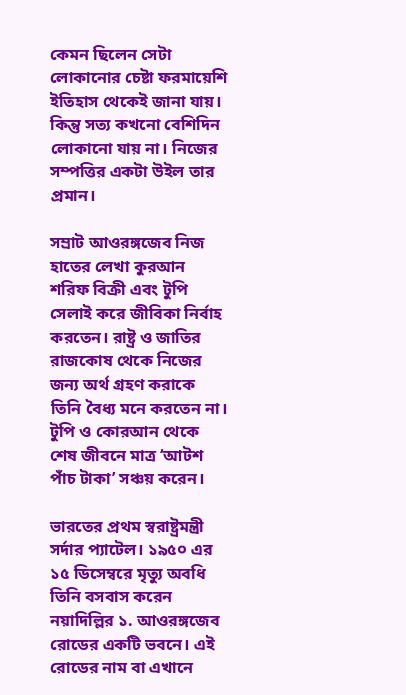কেমন ছিলেন সেটা লোকানোর চেষ্টা ফরমায়েশি ইতিহাস থেকেই জানা যায়। কিন্তু সত্য কখনো বেশিদিন লোকানো যায় না। নিজের সম্পত্তির একটা উইল তার প্রমান।

সম্রাট আওরঙ্গজেব নিজ হাতের লেখা কুরআন শরিফ বিক্রী এবং টুপি সেলাই করে জীবিকা নির্বাহ করতেন। রাষ্ট্র ও জাতির রাজকোষ থেকে নিজের জন্য অর্থ গ্রহণ করাকে তিনি বৈধ্য মনে করতেন না। টুপি ও কোরআন থেকে শেষ জীবনে মাত্র ‘আটশ পাঁচ টাকা’ সঞ্চয় করেন।

ভারতের প্রথম স্বরাষ্ট্রমন্ত্রী সর্দার প্যাটেল। ১৯৫০ এর ১৫ ডিসেম্বরে মৃত্যু অবধি তিনি বসবাস করেন নয়াদিল্লির ১. আওরঙ্গজেব রোডের একটি ভবনে। এই রোডের নাম বা এখানে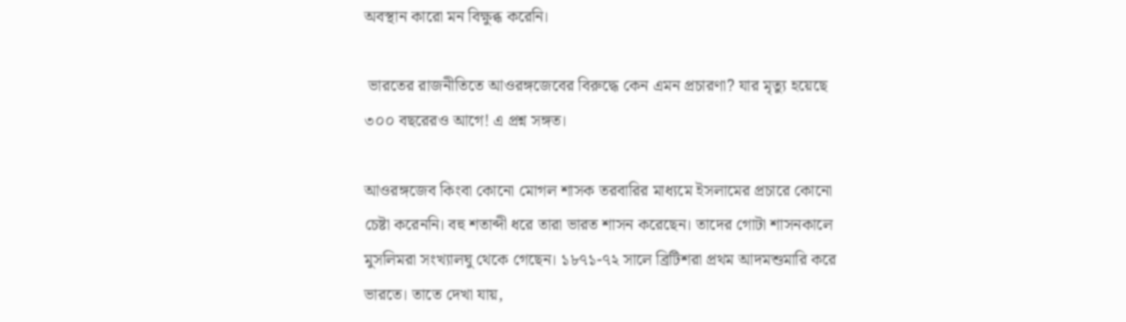অবস্থান কারো মন বিক্ষুব্ধ করেনি।

 ভারতের রাজনীতিতে আওরঙ্গজেবের বিরুদ্ধে কেন এমন প্রচারণা? যার মৃত্যু হয়েছে ৩০০ বছরেরও আগে! এ প্রশ্ন সঙ্গত।

আওরঙ্গজেব কিংবা কোনো মোগল শাসক তরবারির মাধ্যমে ইসলামের প্রচারে কোনো চেষ্টা করেননি। বহু শতাব্দী ধরে তারা ভারত শাসন করেছেন। তাদের গোটা শাসনকালে মুসলিমরা সংখ্যালঘু থেকে গেছেন। ১৮৭১-৭২ সালে ব্রিটিশরা প্রথম আদমশুমারি করে ভারতে। তাতে দেখা যায়,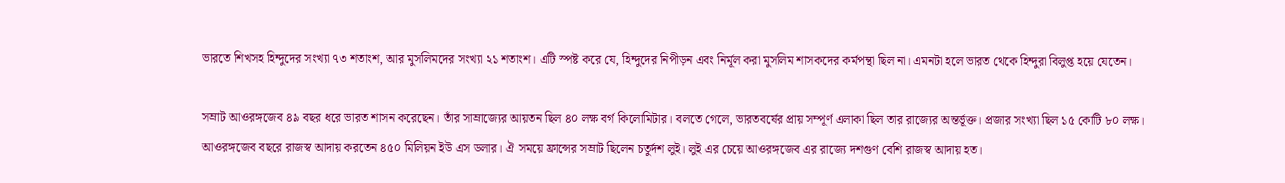ভারতে শিখসহ হিন্দুদের সংখ্যা ৭৩ শতাংশ, আর মুসলিমদের সংখ্যা ২১ শতাংশ। এটি স্পষ্ট করে যে, হিন্দুদের নিপীড়ন এবং নির্মূল করা মুসলিম শাসকদের কর্মপন্থা ছিল না। এমনটা হলে ভারত থেকে হিন্দুরা বিলুপ্ত হয়ে যেতেন।

সম্রাট আওরঙ্গজেব ৪৯ বছর ধরে ভারত শাসন করেছেন। তাঁর সাম্রাজ্যের আয়তন ছিল ৪০ লক্ষ বর্গ কিলোমিটার। বলতে গেলে, ভারতবর্ষের প্রায় সম্পূর্ণ এলাকা ছিল তার রাজ্যের অন্তর্ভূক্ত। প্রজার সংখ্যা ছিল ১৫ কোটি ৮০ লক্ষ।
আওরঙ্গজেব বছরে রাজস্ব আদায় করতেন ৪৫০ মিলিয়ন ইউ এস ডলার। ঐ সময়ে ফ্রান্সের সম্রাট ছিলেন চতুর্দশ লুই। লুই এর চেয়ে আওরঙ্গজেব এর রাজ্যে দশগুণ বেশি রাজস্ব আদায় হত।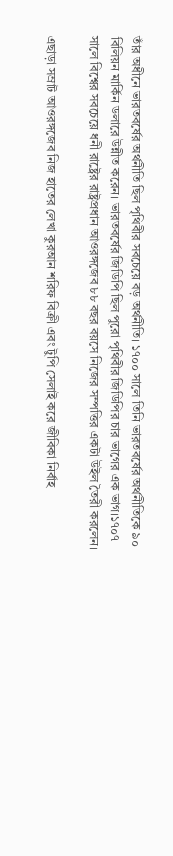তাঁর অধীনে ভারতবর্ষের অর্থনীতি ছিল পৃথিবীর সবচেয়ে বড় অর্থনীতি। ১৭০০ সালে তিনি ভারতবর্ষের অর্থনীতিকে ৯০ বিলিয়ন মার্কিন ডলারে উন্নীত করেন। ভারতবর্ষের জিডিপি ছিল পুরো পৃথিবীর জিডিপির চার ভাগের এক ভাগ।১৭০৭ সালে বিশ্বের সবচেয়ে ধনী রাষ্ট্রের রাষ্ট্রপ্রধান আওরঙ্গজেব ৮৮ বছর বয়সে নিজের সম্পত্তির একটা উইল তৈরী করলেন।

এছাড়া সম্রাট আওরঙ্গজেব নিজ হাতের লেখা কুরআন শরিফ বিক্রী এবং টুপি সেলাই করে জীবিকা নির্বাহ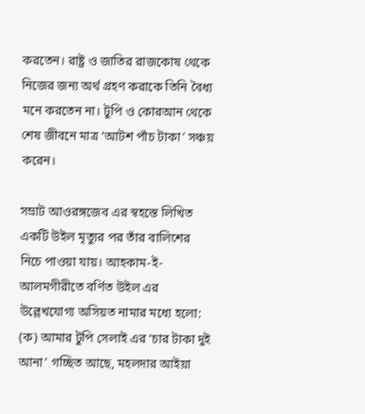করতেন। রাষ্ট্র ও জাতির রাজকোষ থেকে নিজের জন্য অর্থ গ্রহণ করাকে তিনি বৈধ্য মনে করতেন না। টুপি ও কোরআন থেকে শেষ জীবনে মাত্র ‘আটশ পাঁচ টাকা’ সঞ্চয় করেন।

সম্রাট আওরঙ্গজেব এর স্বহস্তে লিখিত একটি উইল মৃত্যুর পর তাঁর বালিশের নিচে পাওয়া যায়। আহকাম-ই-আলমগীরীতে বর্ণিত উইল এর উল্লেখযোগ্য অসিয়ত নামার মধ্যে হলো:
(ক) আমার টুপি সেলাই এর ‘চার টাকা দুই আনা’ গচ্ছিত আছে, মহলদার আইয়া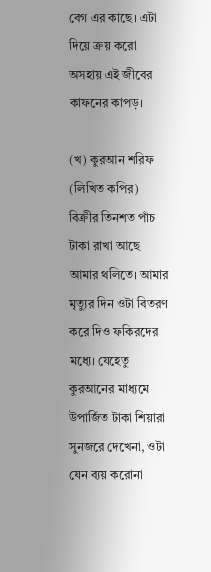বেগ এর কাছে। এটা দিয়ে ক্রয় করো অসহায় এই জীবের কাফনের কাপড়।

(খ) কুরআন শরিফ (লিখিত কপির) বিক্রীর তিনশত পাঁচ টাকা রাখা আছে আমার থলিতে। আমার মৃত্যুর দিন ওটা বিতরণ করে দিও ফকিরদের মধ্যে। যেহেতু কুরআনের মাধ্যমে উপার্জিত টাকা শিয়ারা সুনজরে দেখেনা, ওটা যেন ব্যয় করোনা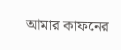আমার কাফনের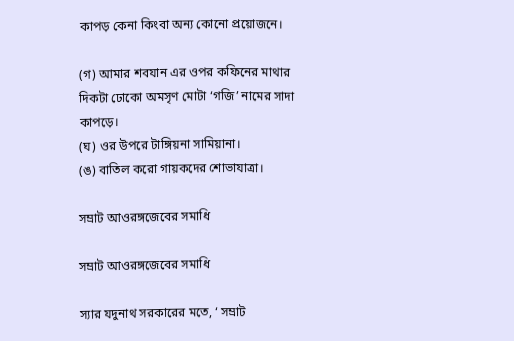কাপড় কেনা কিংবা অন্য কোনো প্রয়োজনে।

(গ) আমার শবযান এর ওপর কফিনের মাথার দিকটা ঢোকো অমসৃণ মোটা ‘গজি’ নামের সাদা কাপড়ে।
(ঘ) ওর উপরে টাঙ্গিয়না সামিয়ানা।
(ঙ) বাতিল করো গায়কদের শোভাযাত্রা।

সম্রাট আওরঙ্গজেবের সমাধি

সম্রাট আওরঙ্গজেবের সমাধি

স্যার যদুনাথ সরকারের মতে, ‘ সম্রাট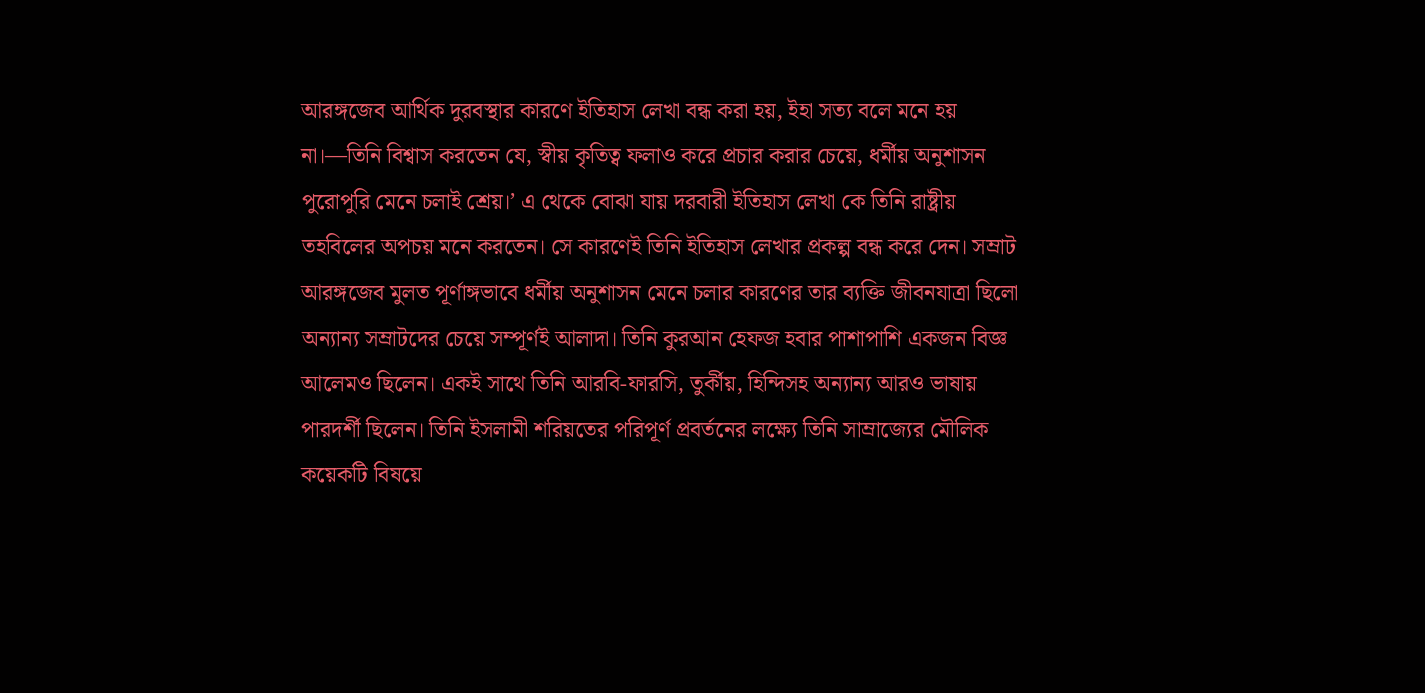আরঙ্গজেব আর্থিক দুরবস্থার কারণে ইতিহাস লেখা বন্ধ করা হয়, ইহা সত্য বলে মনে হয় না।—তিনি বিশ্বাস করতেন যে, স্বীয় কৃতিত্ব ফলাও করে প্রচার করার চেয়ে, ধর্মীয় অনুশাসন পুরোপুরি মেনে চলাই শ্রেয়।’ এ থেকে বোঝা যায় দরবারী ইতিহাস লেখা কে তিনি রাষ্ট্রীয় তহবিলের অপচয় মনে করতেন। সে কারণেই তিনি ইতিহাস লেখার প্রকল্প বন্ধ করে দেন। সম্রাট আরঙ্গজেব মুলত পূর্ণাঙ্গভাবে ধর্মীয় অনুশাসন মেনে চলার কারণের তার ব্যক্তি জীবনযাত্রা ছিলো অন্যান্য সম্রাটদের চেয়ে সম্পূর্ণই আলাদা। তিনি কুরআন হেফজ হবার পাশাপাশি একজন বিজ্ঞ আলেমও ছিলেন। একই সাথে তিনি আরবি-ফারসি, তুর্কীয়, হিন্দিসহ অন্যান্য আরও ভাষায় পারদর্শী ছিলেন। তিনি ইসলামী শরিয়তের পরিপূর্ণ প্রবর্তনের লক্ষ্যে তিনি সাম্রাজ্যের মৌলিক কয়েকটি বিষয়ে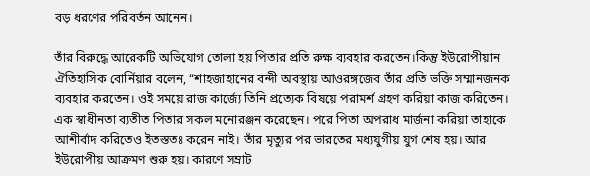বড় ধরণের পরিবর্তন আনেন।

তাঁর বিরুদ্ধে আরেকটি অভিযোগ তোলা হয় পিতার প্রতি রুক্ষ ব্যবহার করতেন।কিন্তু ইউরোপীয়ান ঐতিহাসিক বোর্নিয়ার বলেন, “শাহজাহানের বন্দী অবস্থায় আওরঙ্গজেব তাঁর প্রতি ভক্তি সম্মানজনক ব্যবহার করতেন। ওই সময়ে রাজ কার্জ্যে তিনি প্রত্যেক বিষয়ে পরামর্শ গ্রহণ করিয়া কাজ করিতেন। এক স্বাধীনতা ব্যতীত পিতার সকল মনোরঞ্জন করেছেন। পরে পিতা অপরাধ মার্জনা করিয়া তাহাকে আশীর্বাদ করিতেও ইতস্ততঃ করেন নাই। তাঁর মৃত্যুর পর ভারতের মধ্যযুগীয় যুগ শেষ হয়। আর ইউরোপীয় আক্রমণ শুরু হয়। কারণে সম্রাট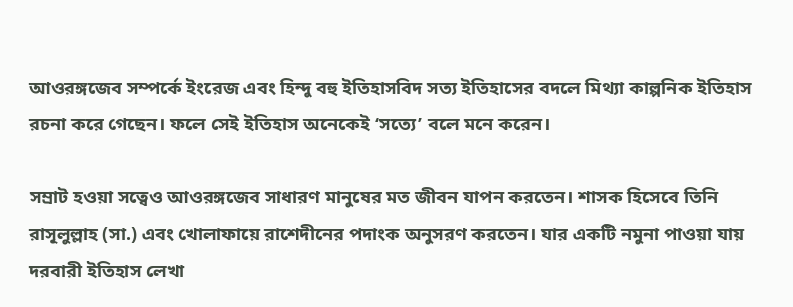আওরঙ্গজেব সম্পর্কে ইংরেজ এবং হিন্দু বহু ইতিহাসবিদ সত্য ইতিহাসের বদলে মিথ্যা কাল্পনিক ইতিহাস রচনা করে গেছেন। ফলে সেই ইতিহাস অনেকেই ‘সত্যে’ বলে মনে করেন।

সম্রাট হওয়া সত্বেও আওরঙ্গজেব সাধারণ মানুষের মত জীবন যাপন করতেন। শাসক হিসেবে তিনি রাসূলুল্লাহ (সা.) এবং খোলাফায়ে রাশেদীনের পদাংক অনুসরণ করতেন। যার একটি নমুনা পাওয়া যায় দরবারী ইতিহাস লেখা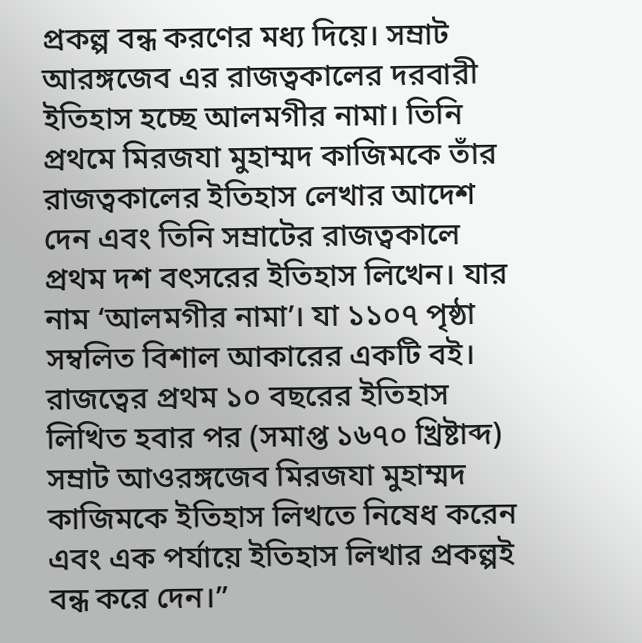প্রকল্প বন্ধ করণের মধ্য দিয়ে। সম্রাট আরঙ্গজেব এর রাজত্বকালের দরবারী ইতিহাস হচ্ছে আলমগীর নামা। তিনি প্রথমে মিরজযা মুহাম্মদ কাজিমকে তাঁর রাজত্বকালের ইতিহাস লেখার আদেশ দেন এবং তিনি সম্রাটের রাজত্বকালে প্রথম দশ বৎসরের ইতিহাস লিখেন। যার নাম ‘আলমগীর নামা’। যা ১১০৭ পৃষ্ঠা সম্বলিত বিশাল আকারের একটি বই। রাজত্বের প্রথম ১০ বছরের ইতিহাস লিখিত হবার পর (সমাপ্ত ১৬৭০ খ্রিষ্টাব্দ) সম্রাট আওরঙ্গজেব মিরজযা মুহাম্মদ কাজিমকে ইতিহাস লিখতে নিষেধ করেন এবং এক পর্যায়ে ইতিহাস লিখার প্রকল্পই বন্ধ করে দেন।”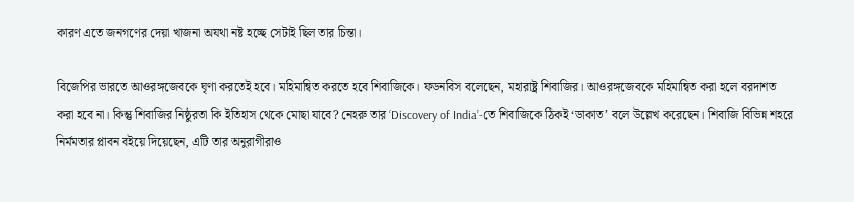কারণ এতে জনগণের দেয়া খাজনা অযথা নষ্ট হচ্ছে সেটাই ছিল তার চিন্তা।

বিজেপির ভারতে আওরঙ্গজেবকে ঘৃণা করতেই হবে। মহিমান্বিত করতে হবে শিবাজিকে। ফডনবিস বলেছেন, মহারাষ্ট্র শিবাজির। আওরঙ্গজেবকে মহিমান্বিত করা হলে বরদাশত করা হবে না। কিন্তু শিবাজির নিষ্ঠুরতা কি ইতিহাস থেকে মোছা যাবে? নেহরু তার ‘Discovery of India’-তে শিবাজিকে ঠিকই ‘ডাকাত’ বলে উল্লেখ করেছেন। শিবাজি বিভিন্ন শহরে নির্মমতার প্লাবন বইয়ে দিয়েছেন, এটি তার অনুরাগীরাও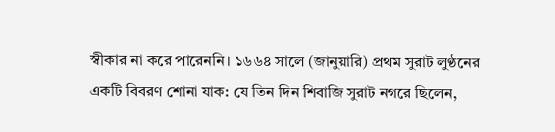স্বীকার না করে পারেননি। ১৬৬৪ সালে (জানুয়ারি) প্রথম সুরাট লুণ্ঠনের একটি বিবরণ শোনা যাক: যে তিন দিন শিবাজি সুরাট নগরে ছিলেন,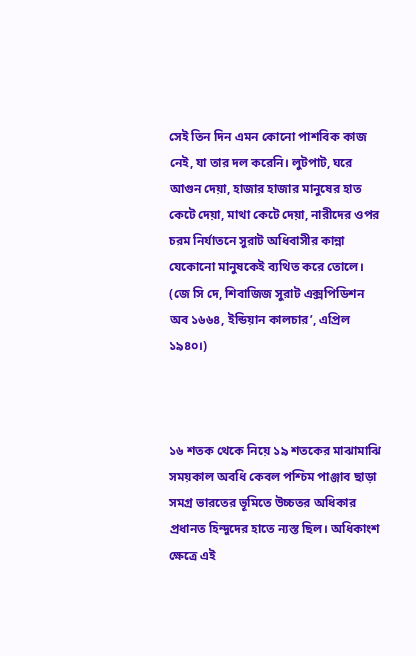সেই তিন দিন এমন কোনো পাশবিক কাজ নেই, যা তার দল করেনি। লুটপাট, ঘরে আগুন দেয়া, হাজার হাজার মানুষের হাত কেটে দেয়া, মাথা কেটে দেয়া, নারীদের ওপর চরম নির্যাতনে সুরাট অধিবাসীর কান্না যেকোনো মানুষকেই ব্যথিত করে তোলে। (জে সি দে, শিবাজিজ সুরাট এক্সপিডিশন অব ১৬৬৪, ইন্ডিয়ান কালচার’, এপ্রিল ১৯৪০।)



১৬ শতক থেকে নিয়ে ১৯ শতকের মাঝামাঝি সময়কাল অবধি কেবল পশ্চিম পাঞ্জাব ছাড়া সমগ্র ভারতের ভূমিতে উচ্চতর অধিকার প্রধানত হিন্দুদের হাতে ন্যস্ত ছিল। অধিকাংশ ক্ষেত্রে এই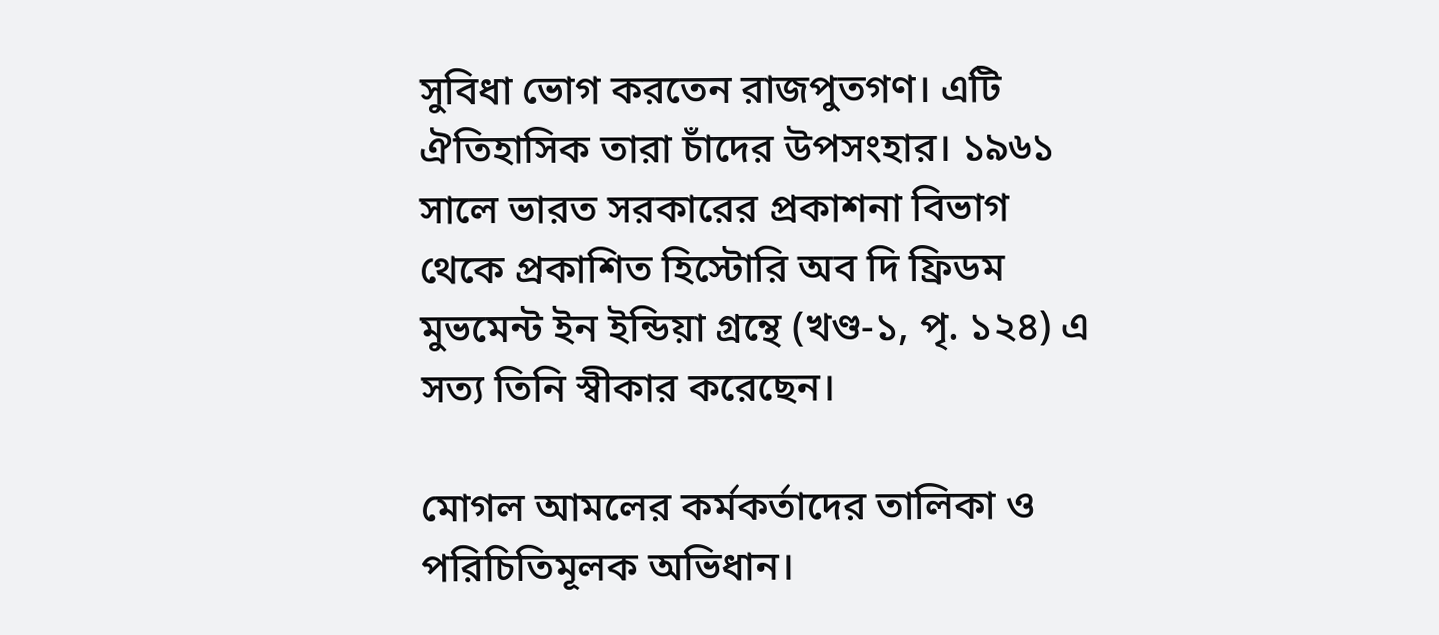সুবিধা ভোগ করতেন রাজপুতগণ। এটি ঐতিহাসিক তারা চাঁদের উপসংহার। ১৯৬১ সালে ভারত সরকারের প্রকাশনা বিভাগ থেকে প্রকাশিত হিস্টোরি অব দি ফ্রিডম মুভমেন্ট ইন ইন্ডিয়া গ্রন্থে (খণ্ড-১, পৃ. ১২৪) এ সত্য তিনি স্বীকার করেছেন।

মোগল আমলের কর্মকর্তাদের তালিকা ও পরিচিতিমূলক অভিধান।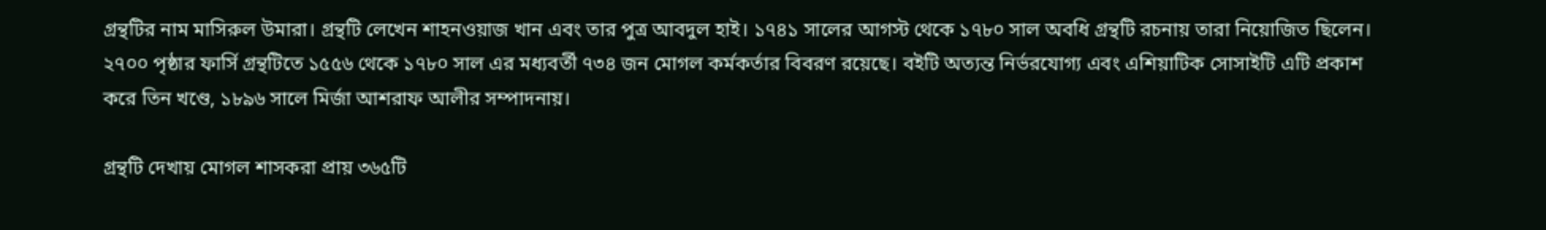গ্রন্থটির নাম মাসিরুল উমারা। গ্রন্থটি লেখেন শাহনওয়াজ খান এবং তার পুত্র আবদুল হাই। ১৭৪১ সালের আগস্ট থেকে ১৭৮০ সাল অবধি গ্রন্থটি রচনায় তারা নিয়োজিত ছিলেন। ২৭০০ পৃষ্ঠার ফার্সি গ্রন্থটিতে ১৫৫৬ থেকে ১৭৮০ সাল এর মধ্যবর্তী ৭৩৪ জন মোগল কর্মকর্তার বিবরণ রয়েছে। বইটি অত্যন্ত নির্ভরযোগ্য এবং এশিয়াটিক সোসাইটি এটি প্রকাশ করে তিন খণ্ডে, ১৮৯৬ সালে মির্জা আশরাফ আলীর সম্পাদনায়।

গ্রন্থটি দেখায় মোগল শাসকরা প্রায় ৩৬৫টি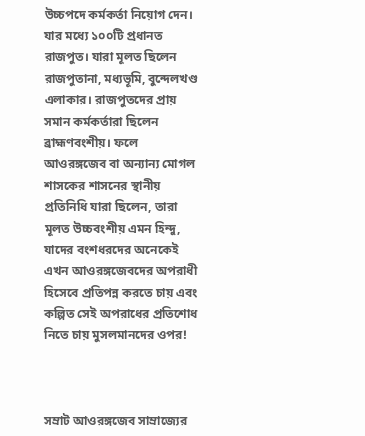উচ্চপদে কর্মকর্তা নিয়োগ দেন। যার মধ্যে ১০০টি প্রধানত রাজপুত। যারা মূলত ছিলেন রাজপুতানা, মধ্যভূমি, বুন্দেলখণ্ড এলাকার। রাজপুতদের প্রায় সমান কর্মকর্তারা ছিলেন ব্রাহ্মণবংশীয়। ফলে আওরঙ্গজেব বা অন্যান্য মোগল শাসকের শাসনের স্থানীয় প্রতিনিধি যারা ছিলেন, তারা মূলত উচ্চবংশীয় এমন হিন্দু, যাদের বংশধরদের অনেকেই এখন আওরঙ্গজেবদের অপরাধী হিসেবে প্রতিপন্ন করতে চায় এবং কল্পিত সেই অপরাধের প্রতিশোধ নিতে চায় মুসলমানদের ওপর!



সম্রাট আওরঙ্গজেব সাম্রাজ্যের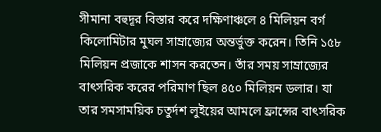সীমানা বহুদূর বিস্তার করে দক্ষিণাঞ্চলে ৪ মিলিয়ন বর্গ কিলোমিটার মুঘল সাম্রাজ্যের অন্তর্ভুক্ত করেন। তিনি ১৫৮ মিলিয়ন প্রজাকে শাসন করতেন। তাঁর সময় সাম্রাজ্যের বাৎসরিক করের পরিমাণ ছিল ৪৫০ মিলিয়ন ডলার। যা তার সমসাময়িক চতুর্দশ লুইয়ের আমলে ফ্রান্সের বাৎসরিক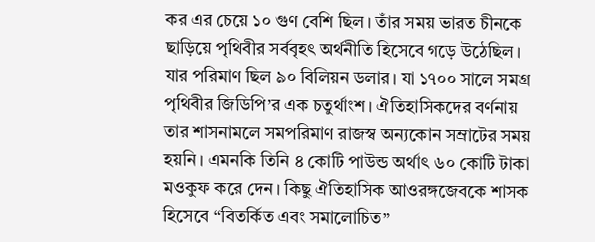কর এর চেয়ে ১০ গুণ বেশি ছিল। তাঁর সময় ভারত চীনকে ছাড়িয়ে পৃথিবীর সর্ববৃহৎ অর্থনীতি হিসেবে গড়ে উঠেছিল। যার পরিমাণ ছিল ৯০ বিলিয়ন ডলার। যা ১৭০০ সালে সমগ্র পৃথিবীর জিডিপি’র এক চতুর্থাংশ। ঐতিহাসিকদের বর্ণনায় তার শাসনামলে সমপরিমাণ রাজস্ব অন্যকোন সম্রাটের সময় হয়নি। এমনকি তিনি ৪ কোটি পাউন্ড অর্থাৎ ৬০ কোটি টাকা মওকুফ করে দেন। কিছু ঐতিহাসিক আওরঙ্গজেবকে শাসক হিসেবে “বিতর্কিত এবং সমালোচিত”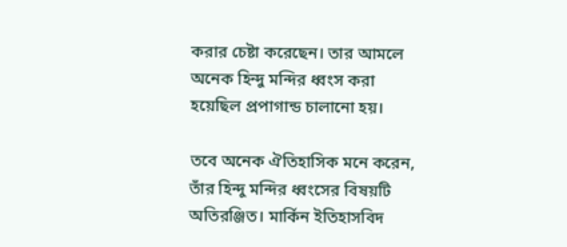করার চেষ্টা করেছেন। তার আমলে অনেক হিন্দু মন্দির ধ্বংস করা হয়েছিল প্রপাগান্ড চালানো হয়।

তবে অনেক ঐতিহাসিক মনে করেন, তাঁর হিন্দু মন্দির ধ্বংসের বিষয়টি অতিরঞ্জিত। মার্কিন ইতিহাসবিদ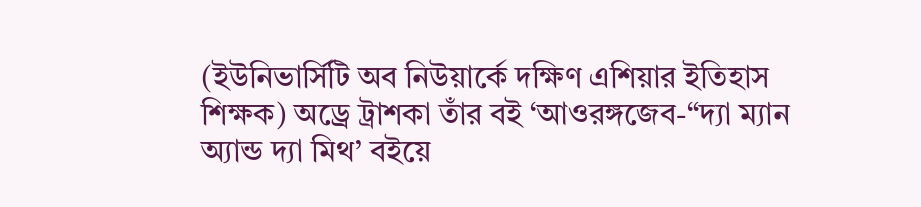(ইউনিভার্সিটি অব নিউয়ার্কে দক্ষিণ এশিয়ার ইতিহাস শিক্ষক) অড্রে ট্রাশকা তাঁর বই ‘আওরঙ্গজেব-“দ্যা ম্যান অ্যান্ড দ্যা মিথ’ বইয়ে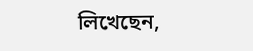লিখেছেন,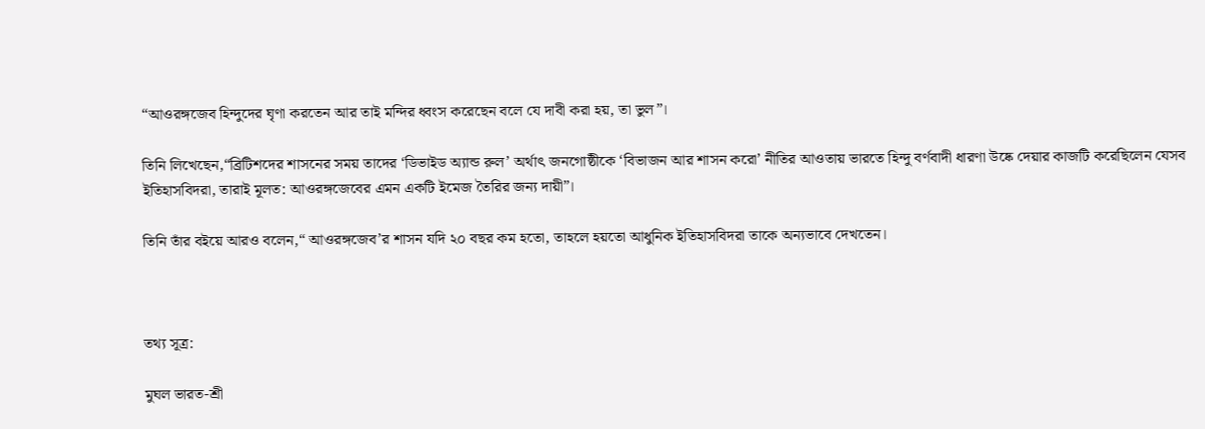“আওরঙ্গজেব হিন্দুদের ঘৃণা করতেন আর তাই মন্দির ধ্বংস করেছেন বলে যে দাবী করা হয়, তা ভুল”।

তিনি লিখেছেন,“ব্রিটিশদের শাসনের সময় তাদের ‘ডিভাইড অ্যান্ড রুল’ অর্থাৎ জনগোষ্ঠীকে ‘বিভাজন আর শাসন করো’ নীতির আওতায় ভারতে হিন্দু বর্ণবাদী ধারণা উষ্কে দেয়ার কাজটি করেছিলেন যেসব ইতিহাসবিদরা, তারাই মূলত: আওরঙ্গজেবের এমন একটি ইমেজ তৈরির জন্য দায়ী”।

তিনি তাঁর বইয়ে আরও বলেন,“ আওরঙ্গজেব’র শাসন যদি ২০ বছর কম হতো, তাহলে হয়তো আধুনিক ইতিহাসবিদরা তাকে অন্যভাবে দেখতেন।



তথ্য সূত্র:

মুঘল ভারত-শ্রী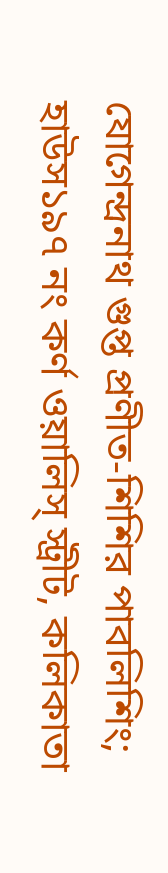যোগেন্দ্রনাথ গুপ্ত প্রণীত-শিশির পাবলিশিং; হাউস১৯৭ নং কর্ণ ওয়ালিস্ স্ট্রীট, কলিকাতা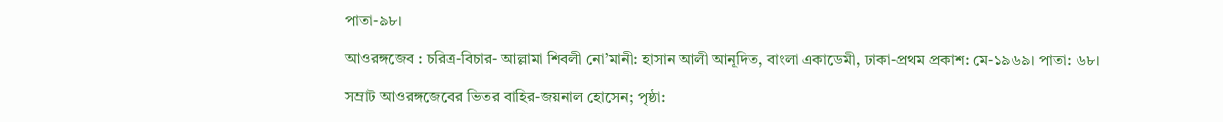পাতা-৯৮।

আওরঙ্গজেব : চরিত্র-বিচার- আল্লামা শিবলী নো’মানী: হাসান আলী আনূদিত, বাংলা একাডেমী, ঢাকা-প্রথম প্রকাশ: মে-১৯৬৯। পাতা: ৬৮।

সম্রাট আওরঙ্গজেবের ভিতর বাহির-জয়নাল হোসেন; পৃষ্ঠা: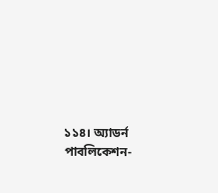১১৪। অ্যাডর্ন পাবলিকেশন-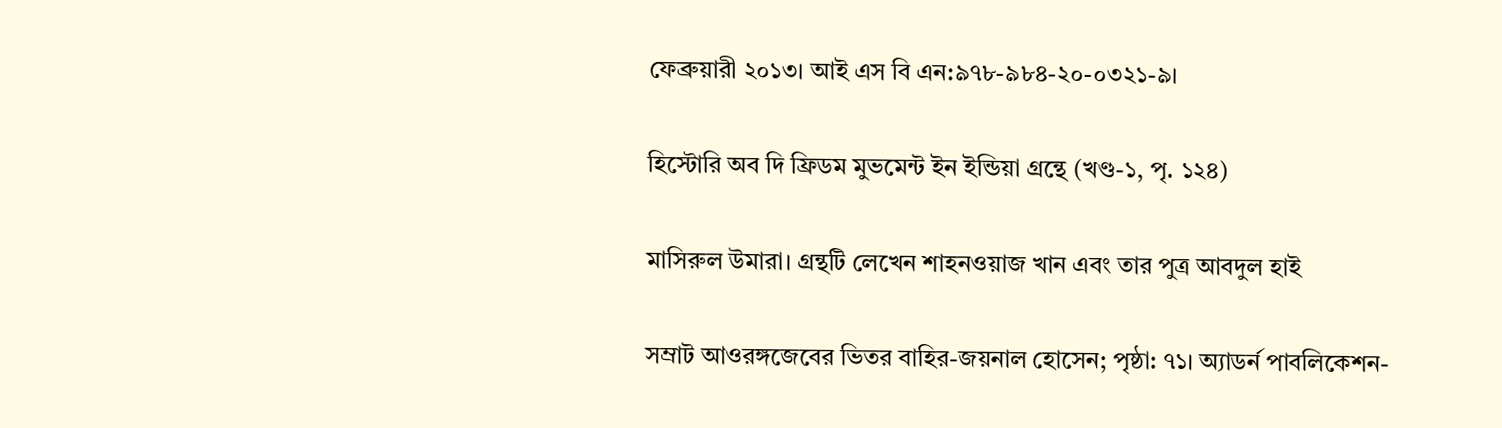ফেব্রুয়ারী ২০১৩। আই এস বি এন:৯৭৮-৯৮৪-২০-০৩২১-৯।

হিস্টোরি অব দি ফ্রিডম মুভমেন্ট ইন ইন্ডিয়া গ্রন্থে (খণ্ড-১, পৃ. ১২৪)

মাসিরুল উমারা। গ্রন্থটি লেখেন শাহনওয়াজ খান এবং তার পুত্র আবদুল হাই

সম্রাট আওরঙ্গজেবের ভিতর বাহির-জয়নাল হোসেন; পৃষ্ঠা: ৭১। অ্যাডর্ন পাবলিকেশন-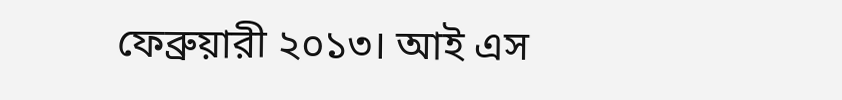ফেব্রুয়ারী ২০১৩। আই এস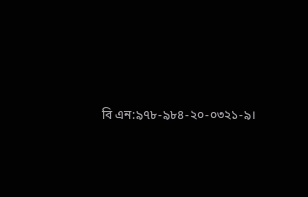বি এন:৯৭৮-৯৮৪-২০-০৩২১-৯।